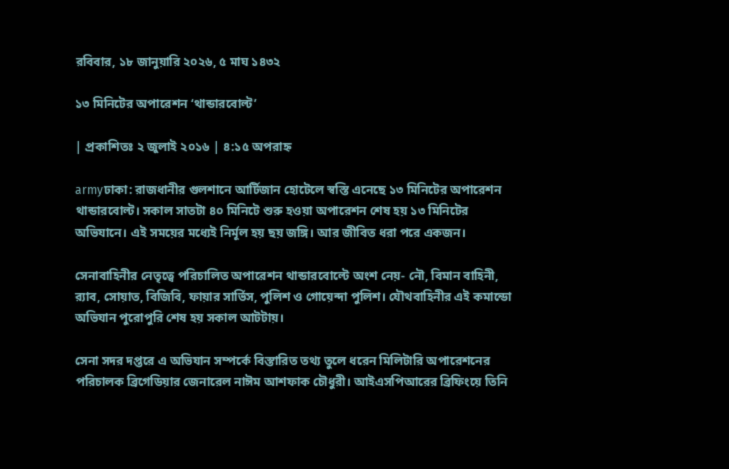রবিবার, ১৮ জানুয়ারি ২০২৬, ৫ মাঘ ১৪৩২

১৩ মিনিটের অপারেশন ‘থান্ডারবোল্ট’

| প্রকাশিতঃ ২ জুলাই ২০১৬ | ৪:১৫ অপরাহ্ন

armyঢাকা: রাজধানীর গুলশানে আর্টিজান হোটেলে স্বস্তি এনেছে ১৩ মিনিটের অপারেশন থান্ডারবোল্ট। সকাল সাতটা ৪০ মিনিটে শুরু হওয়া অপারেশন শেষ হয় ১৩ মিনিটের অভিযানে। এই সময়ের মধ্যেই নির্মূল হয় ছয় জঙ্গি। আর জীবিত ধরা পরে একজন।

সেনাবাহিনীর নেতৃত্বে পরিচালিত অপারেশন থান্ডারবোল্টে অংশ নেয়- নৌ, বিমান বাহিনী, র‌্যাব, সোয়াত, বিজিবি, ফায়ার সার্ভিস, পুলিশ ও গোয়েন্দা পুলিশ। যৌথবাহিনীর এই কমান্ডো অভিযান পুরোপুরি শেষ হয় সকাল আটটায়।

সেনা সদর দপ্তরে এ অভিযান সম্পর্কে বিস্তারিত তথ্য তুলে ধরেন মিলিটারি অপারেশনের পরিচালক ব্রিগেডিয়ার জেনারেল নাঈম আশফাক চৌধুরী। আইএসপিআরের ব্রিফিংয়ে তিনি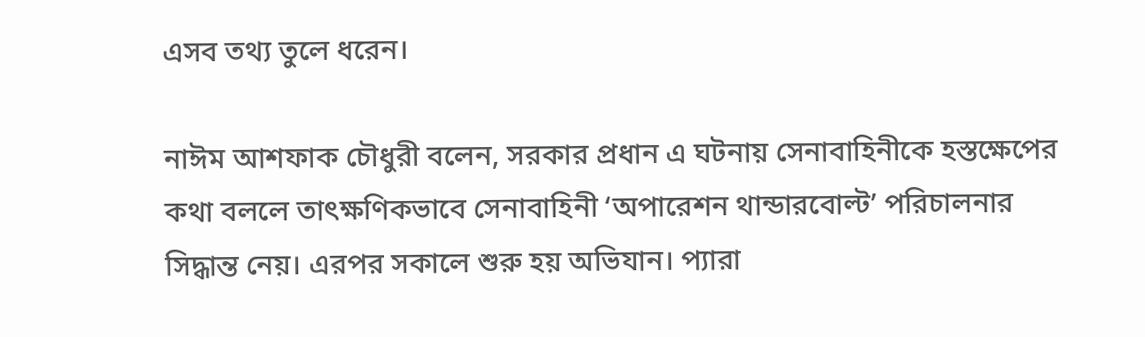এসব তথ্য তুলে ধরেন।

নাঈম আশফাক চৌধুরী বলেন, সরকার প্রধান এ ঘটনায় সেনাবাহিনীকে হস্তক্ষেপের কথা বললে তাৎক্ষণিকভাবে সেনাবাহিনী ‘অপারেশন থান্ডারবোল্ট’ পরিচালনার সিদ্ধান্ত নেয়। এরপর সকালে শুরু হয় অভিযান। প্যারা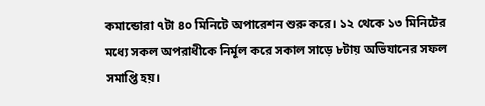কমান্ডোরা ৭টা ৪০ মিনিটে অপারেশন শুরু করে। ১২ থেকে ১৩ মিনিটের মধ্যে সকল অপরাধীকে নির্মূল করে সকাল সাড়ে ৮টায় অভিযানের সফল সমাপ্তি হয়।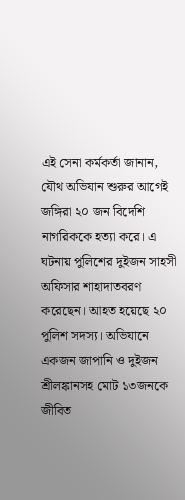এই সেনা কর্মকর্তা জানান, যৌথ অভিযান শুরুর আগেই জঙ্গিরা ২০ জন বিদেশি নাগরিককে হত্যা করে। এ ঘটনায় পুলিশের দুইজন সাহসী অফিসার শাহাদাতবরণ করেছেন। আহত হয়েছে ২০ পুলিশ সদস্য। অভিযানে একজন জাপানি ও দুইজন শ্রীলঙ্কানসহ মোট ১৩জনকে জীবিত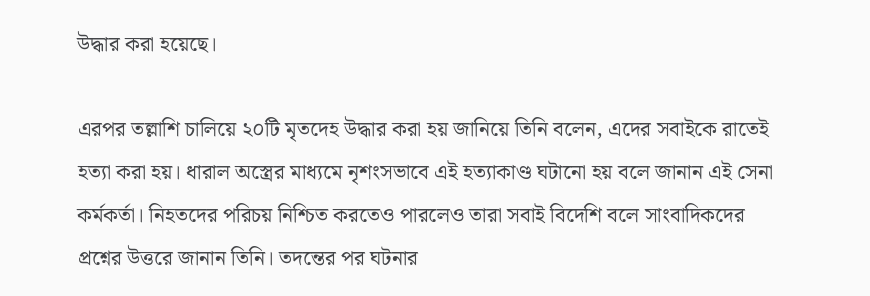উদ্ধার করা হয়েছে।

এরপর তল্লাশি চালিয়ে ২০টি মৃতদেহ উদ্ধার করা হয় জানিয়ে তিনি বলেন, এদের সবাইকে রাতেই হত্যা করা হয়। ধারাল অস্ত্রের মাধ্যমে নৃশংসভাবে এই হত্যাকাণ্ড ঘটানো হয় বলে জানান এই সেনা কর্মকর্তা। নিহতদের পরিচয় নিশ্চিত করতেও পারলেও তারা সবাই বিদেশি বলে সাংবাদিকদের প্রশ্নের উত্তরে জানান তিনি। তদন্তের পর ঘটনার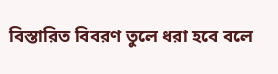বিস্তারিত বিবরণ তুলে ধরা হবে বলে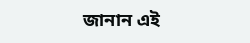জানান এই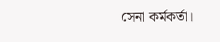সেনা কর্মকর্তা।